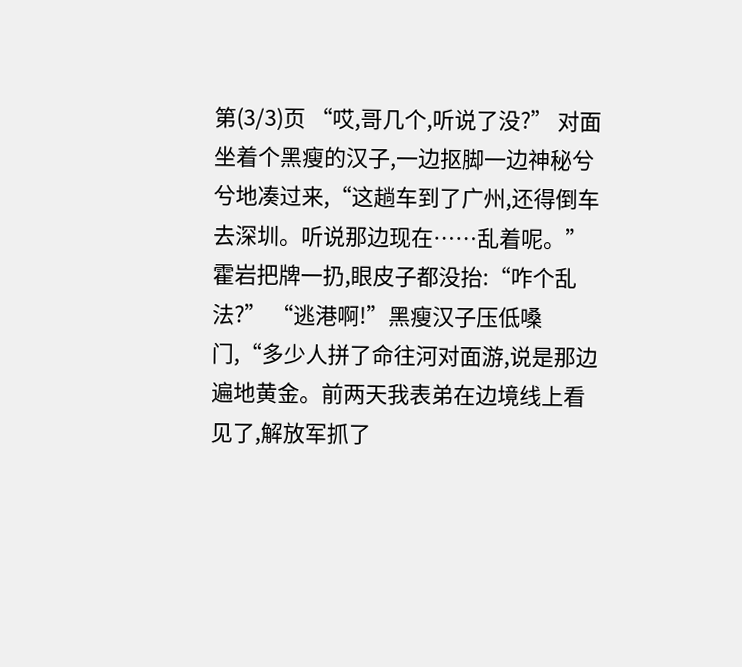第(3/3)页 “哎,哥几个,听说了没?” 对面坐着个黑瘦的汉子,一边抠脚一边神秘兮兮地凑过来,“这趟车到了广州,还得倒车去深圳。听说那边现在……乱着呢。” 霍岩把牌一扔,眼皮子都没抬:“咋个乱法?” “逃港啊!”黑瘦汉子压低嗓门,“多少人拼了命往河对面游,说是那边遍地黄金。前两天我表弟在边境线上看见了,解放军抓了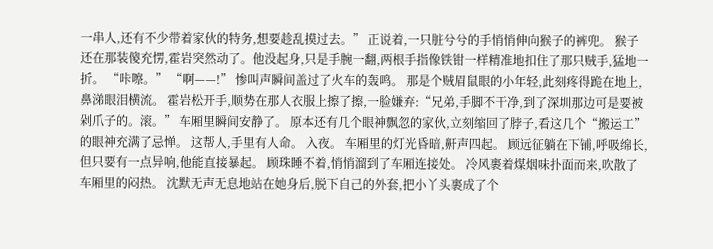一串人,还有不少带着家伙的特务,想要趁乱摸过去。” 正说着,一只脏兮兮的手悄悄伸向猴子的裤兜。 猴子还在那装傻充愣,霍岩突然动了。他没起身,只是手腕一翻,两根手指像铁钳一样精准地扣住了那只贼手,猛地一折。 “咔嚓。” “啊——!” 惨叫声瞬间盖过了火车的轰鸣。 那是个贼眉鼠眼的小年轻,此刻疼得跪在地上,鼻涕眼泪横流。 霍岩松开手,顺势在那人衣服上擦了擦,一脸嫌弃:“兄弟,手脚不干净,到了深圳那边可是要被剁爪子的。滚。” 车厢里瞬间安静了。 原本还有几个眼神飘忽的家伙,立刻缩回了脖子,看这几个“搬运工”的眼神充满了忌惮。 这帮人,手里有人命。 入夜。 车厢里的灯光昏暗,鼾声四起。 顾远征躺在下铺,呼吸绵长,但只要有一点异响,他能直接暴起。 顾珠睡不着,悄悄溜到了车厢连接处。 冷风裹着煤烟味扑面而来,吹散了车厢里的闷热。 沈默无声无息地站在她身后,脱下自己的外套,把小丫头裹成了个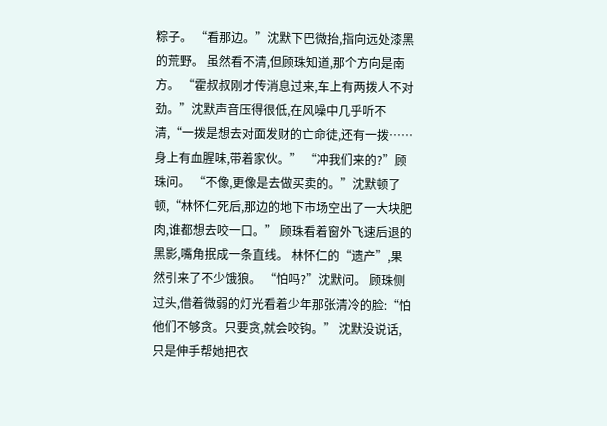粽子。 “看那边。”沈默下巴微抬,指向远处漆黑的荒野。 虽然看不清,但顾珠知道,那个方向是南方。 “霍叔叔刚才传消息过来,车上有两拨人不对劲。”沈默声音压得很低,在风噪中几乎听不清,“一拨是想去对面发财的亡命徒,还有一拨……身上有血腥味,带着家伙。” “冲我们来的?”顾珠问。 “不像,更像是去做买卖的。”沈默顿了顿,“林怀仁死后,那边的地下市场空出了一大块肥肉,谁都想去咬一口。” 顾珠看着窗外飞速后退的黑影,嘴角抿成一条直线。 林怀仁的“遗产”,果然引来了不少饿狼。 “怕吗?”沈默问。 顾珠侧过头,借着微弱的灯光看着少年那张清冷的脸:“怕他们不够贪。只要贪,就会咬钩。” 沈默没说话,只是伸手帮她把衣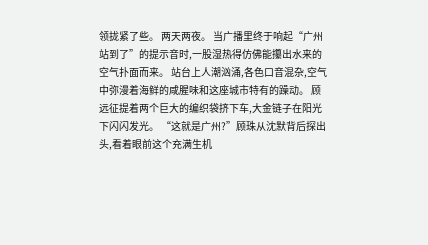领拢紧了些。 两天两夜。 当广播里终于响起“广州站到了”的提示音时,一股湿热得仿佛能攥出水来的空气扑面而来。 站台上人潮汹涌,各色口音混杂,空气中弥漫着海鲜的咸腥味和这座城市特有的躁动。 顾远征提着两个巨大的编织袋挤下车,大金链子在阳光下闪闪发光。 “这就是广州?”顾珠从沈默背后探出头,看着眼前这个充满生机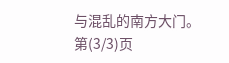与混乱的南方大门。 第(3/3)页